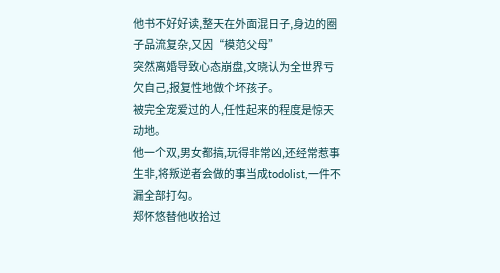他书不好好读,整天在外面混日子,身边的圈子品流复杂,又因“模范父母”
突然离婚导致心态崩盘,文晓认为全世界亏欠自己,报复性地做个坏孩子。
被完全宠爱过的人,任性起来的程度是惊天动地。
他一个双,男女都搞,玩得非常凶,还经常惹事生非,将叛逆者会做的事当成todolist,一件不漏全部打勾。
郑怀悠替他收拾过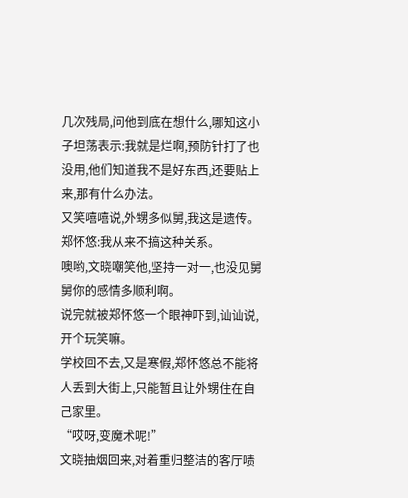几次残局,问他到底在想什么,哪知这小子坦荡表示:我就是烂啊,预防针打了也没用,他们知道我不是好东西,还要贴上来,那有什么办法。
又笑嘻嘻说,外甥多似舅,我这是遗传。
郑怀悠:我从来不搞这种关系。
噢哟,文晓嘲笑他,坚持一对一,也没见舅舅你的感情多顺利啊。
说完就被郑怀悠一个眼神吓到,讪讪说,开个玩笑嘛。
学校回不去,又是寒假,郑怀悠总不能将人丢到大街上,只能暂且让外甥住在自己家里。
“哎呀,变魔术呢!”
文晓抽烟回来,对着重归整洁的客厅啧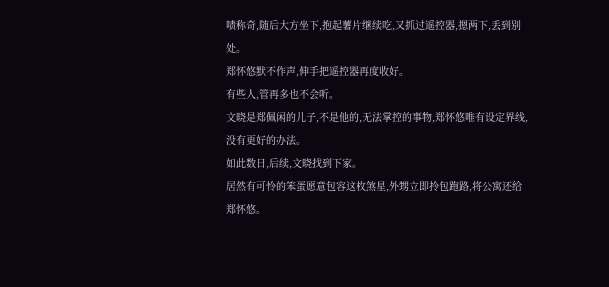啧称奇,随后大方坐下,抱起薯片继续吃,又抓过遥控器,摁两下,丢到别处。
郑怀悠默不作声,伸手把遥控器再度收好。
有些人,管再多也不会听。
文晓是郑佩闲的儿子,不是他的,无法掌控的事物,郑怀悠唯有设定界线,没有更好的办法。
如此数日,后续,文晓找到下家。
居然有可怜的笨蛋愿意包容这枚煞星,外甥立即拎包跑路,将公寓还给郑怀悠。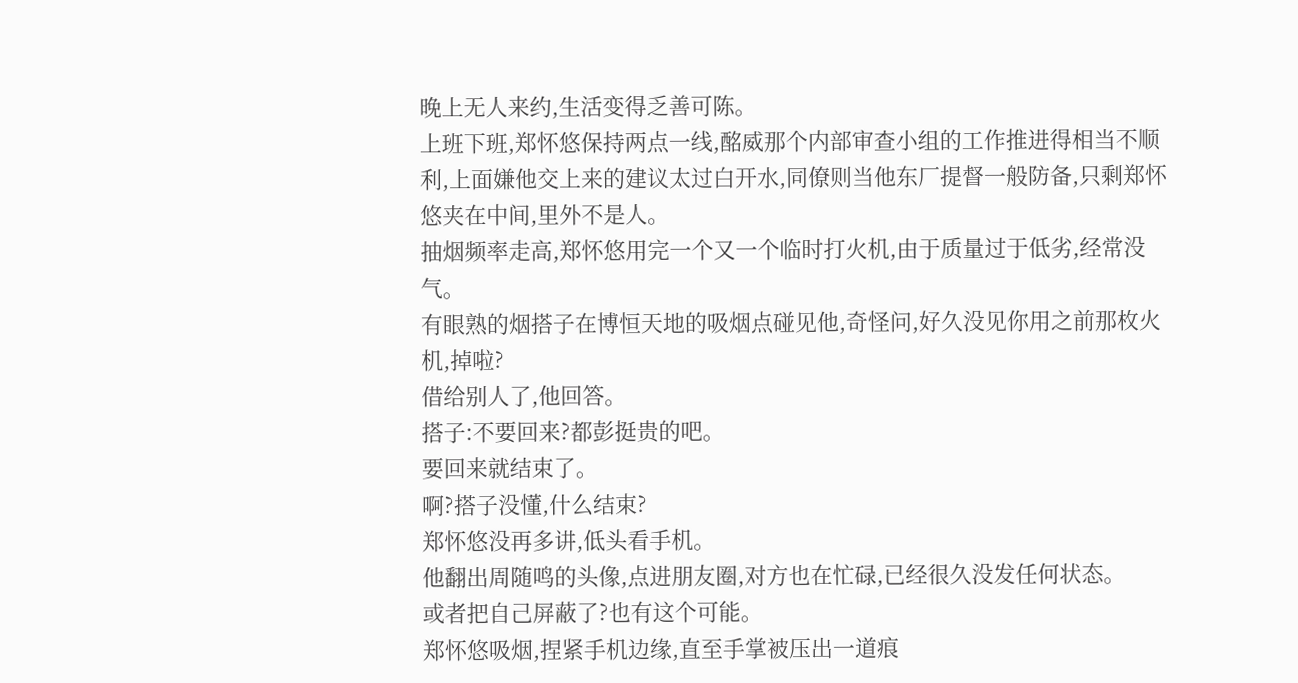晚上无人来约,生活变得乏善可陈。
上班下班,郑怀悠保持两点一线,酩威那个内部审查小组的工作推进得相当不顺利,上面嫌他交上来的建议太过白开水,同僚则当他东厂提督一般防备,只剩郑怀悠夹在中间,里外不是人。
抽烟频率走高,郑怀悠用完一个又一个临时打火机,由于质量过于低劣,经常没气。
有眼熟的烟搭子在博恒天地的吸烟点碰见他,奇怪问,好久没见你用之前那枚火机,掉啦?
借给别人了,他回答。
搭子:不要回来?都彭挺贵的吧。
要回来就结束了。
啊?搭子没懂,什么结束?
郑怀悠没再多讲,低头看手机。
他翻出周随鸣的头像,点进朋友圈,对方也在忙碌,已经很久没发任何状态。
或者把自己屏蔽了?也有这个可能。
郑怀悠吸烟,捏紧手机边缘,直至手掌被压出一道痕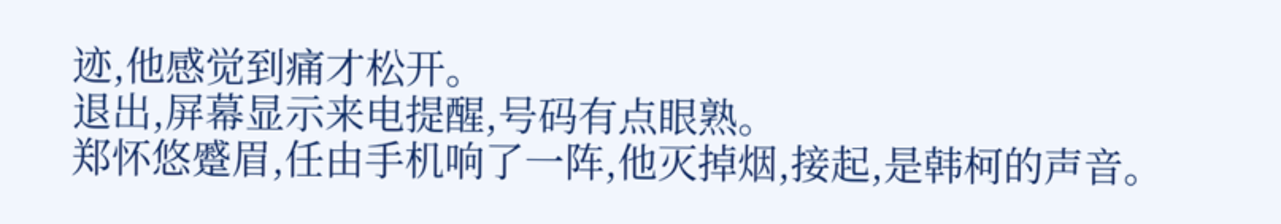迹,他感觉到痛才松开。
退出,屏幕显示来电提醒,号码有点眼熟。
郑怀悠蹙眉,任由手机响了一阵,他灭掉烟,接起,是韩柯的声音。